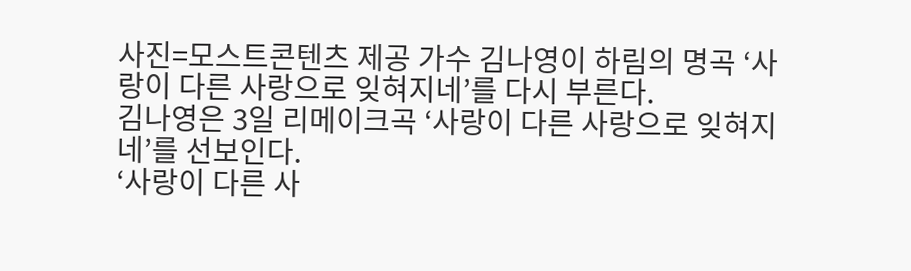사진=모스트콘텐츠 제공 가수 김나영이 하림의 명곡 ‘사랑이 다른 사랑으로 잊혀지네’를 다시 부른다.
김나영은 3일 리메이크곡 ‘사랑이 다른 사랑으로 잊혀지네’를 선보인다.
‘사랑이 다른 사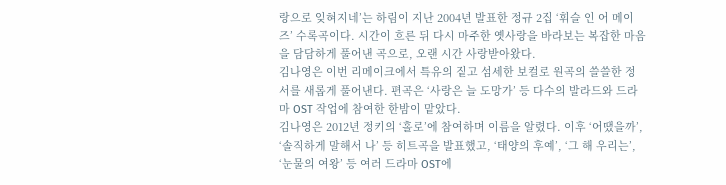랑으로 잊혀지네’는 하림이 지난 2004년 발표한 정규 2집 ‘휘슬 인 어 메이즈’ 수록곡이다. 시간이 흐른 뒤 다시 마주한 옛사랑을 바라보는 복잡한 마음을 담담하게 풀어낸 곡으로, 오랜 시간 사랑받아왔다.
김나영은 이번 리메이크에서 특유의 짙고 섬세한 보컬로 원곡의 쓸쓸한 정서를 새롭게 풀어낸다. 편곡은 ‘사랑은 늘 도망가’ 등 다수의 발라드와 드라마 OST 작업에 참여한 한밤이 맡았다.
김나영은 2012년 정키의 ‘홀로’에 참여하며 이름을 알렸다. 이후 ‘어땠을까’, ‘솔직하게 말해서 나’ 등 히트곡을 발표했고, ‘태양의 후예’, ‘그 해 우리는’, ‘눈물의 여왕’ 등 여러 드라마 OST에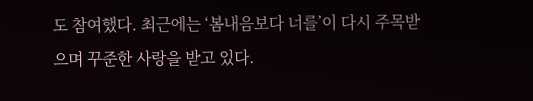도 참여했다. 최근에는 ‘봄내음보다 너를’이 다시 주목받으며 꾸준한 사랑을 받고 있다.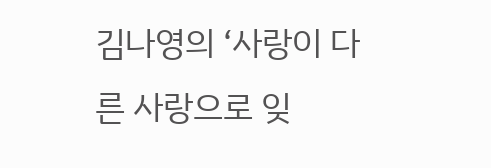김나영의 ‘사랑이 다른 사랑으로 잊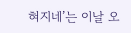혀지네’는 이날 오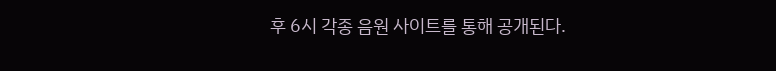후 6시 각종 음원 사이트를 통해 공개된다.